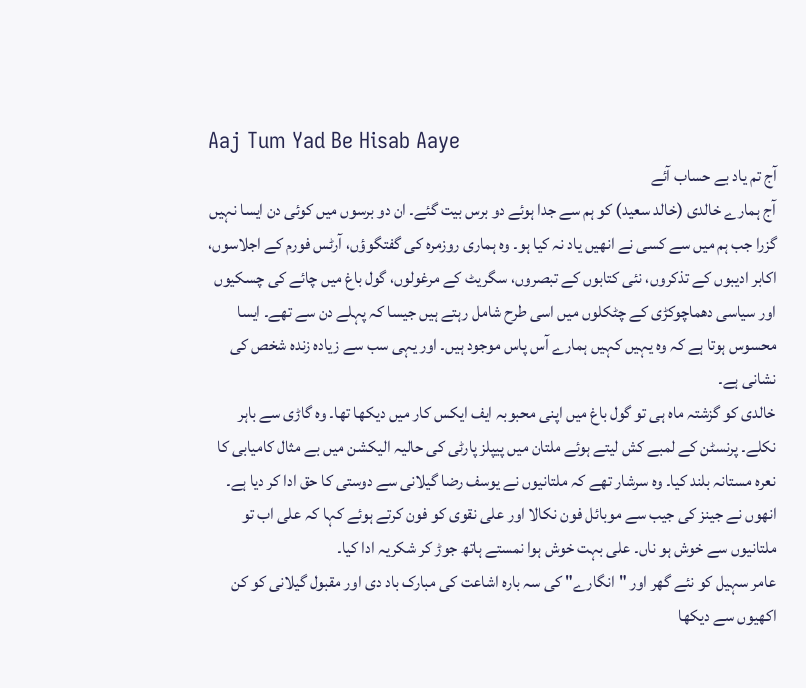Aaj Tum Yad Be Hisab Aaye
آج تم یاد بے حساب آئے
آج ہمارے خالدی (خالد سعید) کو ہم سے جدا ہوئے دو برس بیت گئے۔ ان دو برسوں میں کوئی دن ایسا نہیں گزرا جب ہم میں سے کسی نے انھیں یاد نہ کیا ہو۔ وہ ہماری روزمرہ کی گفتگوؤں، آرٹس فورم کے اجلاسوں، اکابر ادیبوں کے تذکروں، نئی کتابوں کے تبصروں، سگریٹ کے مرغولوں، گول باغ میں چائے کی چسکیوں اور سیاسی دھماچوکڑی کے چٹکلوں میں اسی طرح شامل رہتے ہیں جیسا کہ پہلے دن سے تھے۔ ایسا محسوس ہوتا ہے کہ وہ یہیں کہیں ہمارے آس پاس موجود ہیں۔ اور یہی سب سے زیادہ زندہ شخص کی نشانی ہے۔
خالدی کو گزشتہ ماہ ہی تو گول باغ میں اپنی محبوبہ ایف ایکس کار میں دیکھا تھا۔ وہ گاڑی سے باہر نکلے۔ پرنسٹن کے لمبے کش لیتے ہوئے ملتان میں پیپلز پارٹی کی حالیہ الیکشن میں بے مثال کامیابی کا نعرہ مستانہ بلند کیا۔ وہ سرشار تھے کہ ملتانیوں نے یوسف رضا گیلانی سے دوستی کا حق ادا کر دیا ہے۔ انھوں نے جینز کی جیب سے موبائل فون نکالا اور علی نقوی کو فون کرتے ہوئے کہا کہ علی اب تو ملتانیوں سے خوش ہو ناں۔ علی بہت خوش ہوا نمستے ہاتھ جوڑ کر شکریہ ادا کیا۔
عامر سہیل کو نئے گھر اور "انگارے" کی سہ بارہ اشاعت کی مبارک باد دی اور مقبول گیلانی کو کن اکھیوں سے دیکھا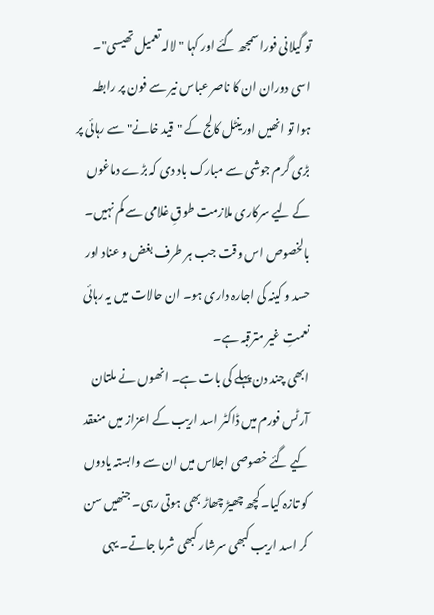تو گیلانی فورا سمجھ گئے اور کہا "لالہ تعمیل تھیسی"۔ اسی دوران ان کا ناصر عباس نیر سے فون پر رابطہ ہوا تو انھیں اورینٹل کالج کے "قید خانے" سے رہائی پر بڑی گرم جوشی سے مبارک باد دی کہ بڑے دماغوں کے لیے سرکاری ملازمت طوقِ غلامی سے کم نہیں۔ بالخصوص اس وقت جب ہر طرف بغض و عناد اور حسد و کینہ کی اجارہ داری ہو۔ ان حالات میں یہ رہائی نعمتِ غیر مترقبہ ہے۔
ابھی چند دن پہلے کی بات ہے۔ انھوں نے ملتان آرٹس فورم میں ڈاکٹر اسد اریب کے اعزاز میں منعقد کیے گئے خصوصی اجلاس میں ان سے وابستہ یادوں کو تازہ کیا۔ کچھ چھیڑ چھاڑ بھی ہوتی رہی۔ جنھیں سن کر اسد اریب کبھی سرشار کبھی شرما جاتے۔ یہی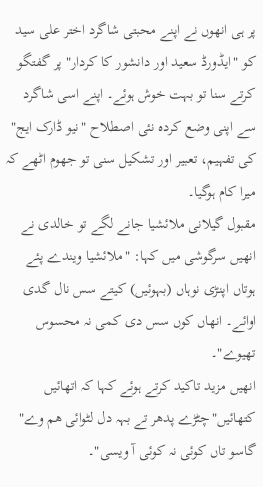پر ہی انھوں نے اپنے محبتی شاگرد اختر علی سید کو "ایڈورڈ سعید اور دانشور کا کردار" پر گفتگو کرتے سنا تو بہت خوش ہوئے۔ اپنے اسی شاگرد سے اپنی وضع کردہ نئی اصطلاح "نیو ڈارک ایج" کی تفہیم، تعبیر اور تشکیل سنی تو جھوم اٹھے کہ میرا کام ہوگیا۔
مقبول گیلانی ملائشیا جانے لگے تو خالدی نے انھیں سرگوشی میں کہا: "ملائشیا ویندے پئے ہوتاں اپنڑی نوہاں (بہوئیں) کیتے سس نال گدی اوائے۔ انھاں کوں سس دی کمی نہ محسوس تھیوے"۔
انھیں مزید تاکید کرتے ہوئے کہا کہ اتھائیں کتھائیں"چٹڑے پدھر تے بہہ دل لٹوائی ھم وے" گاسو تاں کوئی نہ کوئی آ ویسی"۔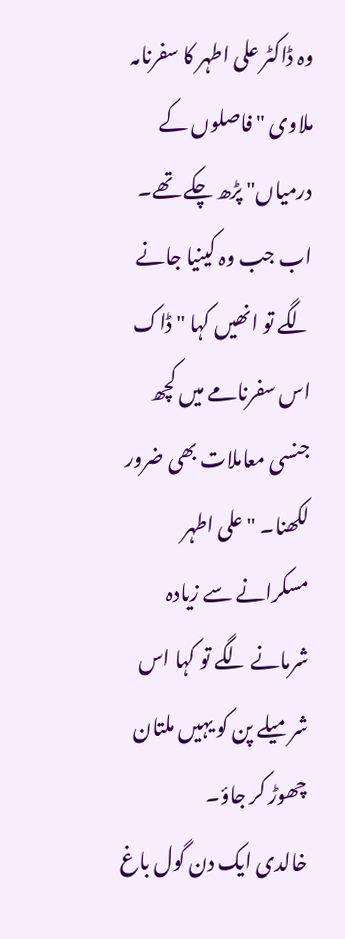وہ ڈاکٹر علی اطہر کا سفرنامہ ملاوی "فاصلوں کے درمیاں" پڑھ چکے تھے۔ اب جب وہ کینیا جانے لگے تو انھیں کہا "ڈاک اس سفرنامے میں کچھ جنسی معاملات بھی ضرور لکھنا۔ " علی اطہر مسکرانے سے زیادہ شرمانے لگے تو کہا اس شرمیلے پن کو یہیں ملتان چھوڑ کر جاؤ۔
خالدی ایک دن گول باغ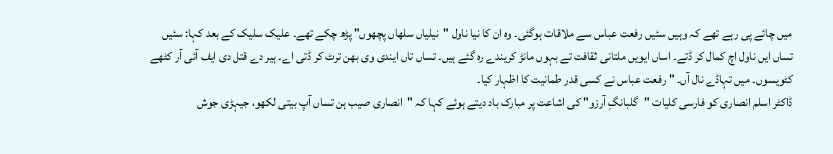میں چائے پی رہے تھے کہ وہیں سئیں رفعت عباس سے ملاقات ہوگئی۔ وہ ان کا نیا ناول "نیلیاں سلھاں پچھوں" پڑھ چکے تھے۔ علیک سلیک کے بعد کہا: سئیں تساں ایں ناول اچ کمال کر ڈتے۔ اساں ایویں ملتانی ثقافت تے بہوں مانڑ کریندے رہ گئے ہیں۔ تساں تاں ایندی وی بھن ترٹ کر ڈتی اے۔ ہیر دے قتل دی ایف آئی آر کٹھے کٹویسوں۔ میں تہاڈے نال آں۔ " رفعت عباس نے کسی قدر طمانیت کا اظہار کیا۔
ڈاکٹر اسلم انصاری کو فارسی کلیات "گلبانگِ آرزو" کی اشاعت پر مبارک باد دیتے ہوئے کہا کہ "انصاری صیب ہن تساں آپ بیتی لکھو، جیہڑی جوش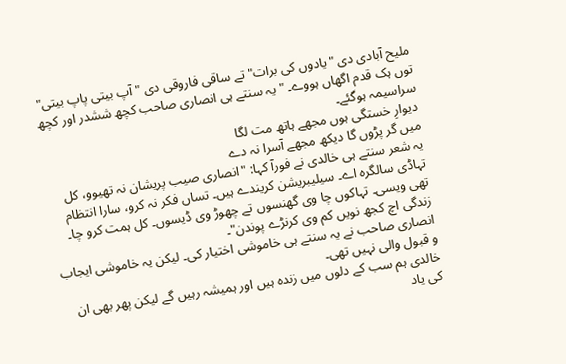ملیح آبادی دی "یادوں کی برات" تے ساقی فاروقی دی "آپ بیتی پاپ بیتی" توں ہک قدم اگھاں ہووے۔ " یہ سنتے ہی انصاری صاحب کچھ ششدر اور کچھ سراسیمہ ہوگئے۔
دیوارِ خستگی ہوں مجھے ہاتھ مت لگا
میں گر پڑوں گا دیکھ مجھے آسرا نہ دے
یہ شعر سنتے ہی خالدی نے فورآ کہا: "انصاری صیب پریشان نہ تھیوو، کل تہاڈی سالگرہ اے۔ سیلیبریشن کریندے ہیں۔ تساں فکر نہ کرو، سارا انتظام تھی ویسی۔ تہاکوں چا وی گھنسوں تے چھوڑ وی ڈیسوں۔ کل ہمت کرو چا۔ زندگی اچ کجھ نویں کم وی کرنڑے پوندن"۔
انصاری صاحب نے یہ سنتے ہی خاموشی اختیار کی۔ لیکن یہ خاموشی ایجاب و قبول والی نہیں تھی۔
خالدی ہم سب کے دلوں میں زندہ ہیں اور ہمیشہ رہیں گے لیکن پھر بھی ان کی یاد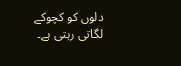دلوں کو کچوکے لگاتی رہتی ہے۔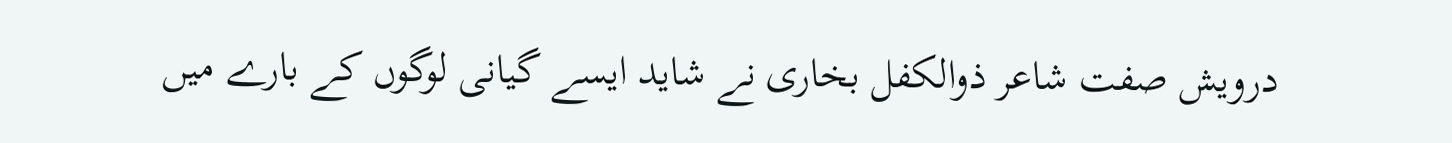درویش صفت شاعر ذوالکفل بخاری نے شاید ایسے گیانی لوگوں کے بارے میں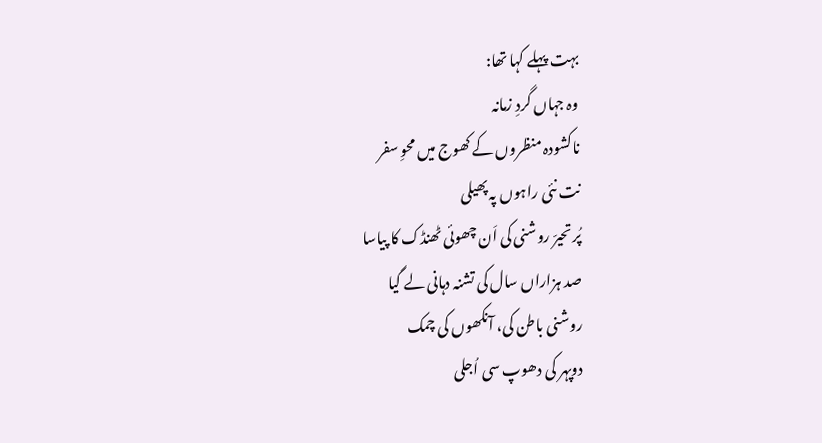بہت پہلے کہا تھا:
وہ جہاں گردِ زمانہ
ناکشودہ منظروں کے کھوج میں محوِ سفر
نت نئی راہوں پہ پھیلی
پُر تحیرّ روشنی کی اَن چھوئی ٹھنڈک کا پیاسا
صد ہزاراں سال کی تشنہ دہانی لے گیا
روشنی باطن کی، آنکھوں کی چمک
دوپہر کی دھوپ سی اُجلی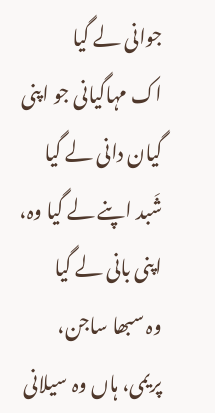جوانی لے گیا
اک مہاگیانی جو اپنی گیان دانی لے گیا
شَبد اپنے لے گیا وہ، اپنی بانی لے گیا
وہ سبھا ساجن، پریمی، ہاں وہ سیلانی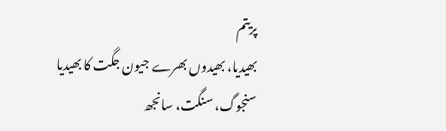پریتم
بھیدیا، بھیدوں بھرے جیون جگت کا بھیدیا
سنجوگ، سنگت، سانجھ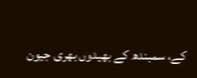کے، سمبندھ کے بھیدوں بھری جیون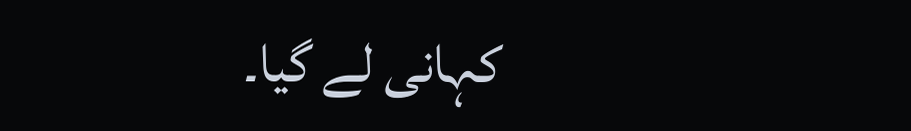کہانی لے گیا۔